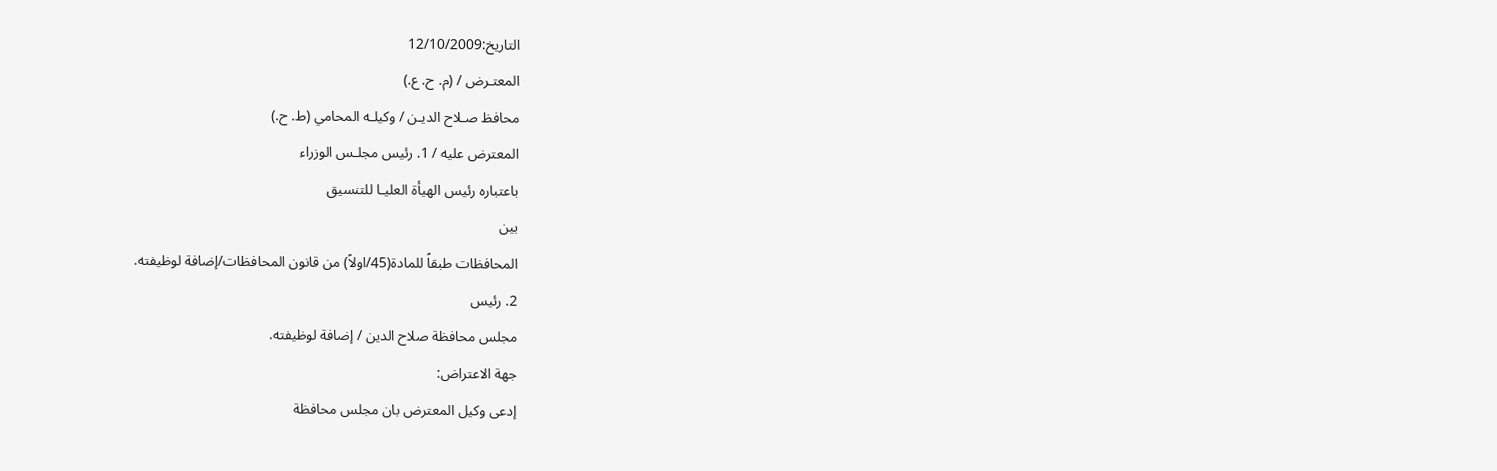التاريخ:12/10/2009
المعتـرض / (م. ح. ع.)
محافظ صـلاح الديـن / وكيلـه المحامي (ط. ح.)
المعترض عليه / 1. رئيس مجلـس الوزراء
باعتباره رئيس الهيأة العليـا للتنسيق
بين
المحافظات طبقاً للمادة(45/اولاً) من قانون المحافظات/إضافة لوظيفته.
2. رئيس
مجلس محافظة صلاح الدين / إضافة لوظيفته.
جهة الاعتراض:
إدعى وكيل المعترض بان مجلس محافظة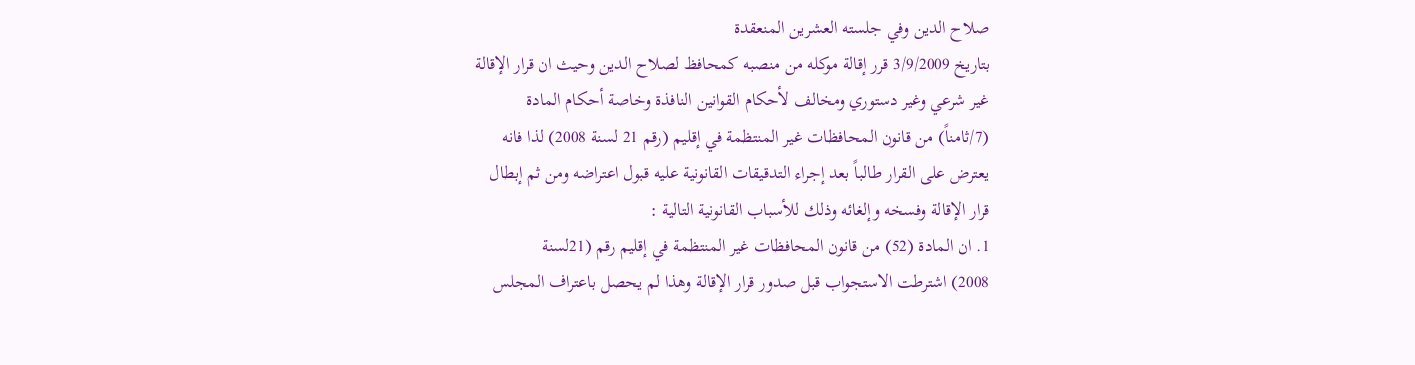صلاح الدين وفي جلسته العشرين المنعقدة
بتاريخ 3/9/2009 قرر إقالة موكله من منصبه كمحافظ لصلاح الدين وحيث ان قرار الإقالة
غير شرعي وغير دستوري ومخالف لأحكام القوانين النافذة وخاصة أحكام المادة
(7/ثامناً) من قانون المحافظات غير المنتظمة في إقليم (رقم 21 لسنة 2008) لذا فانه
يعترض على القرار طالباً بعد إجراء التدقيقات القانونية عليه قبول اعتراضه ومن ثم إبطال
قرار الإقالة وفسخه وإلغائه وذلك للأسباب القانونية التالية :
1. ان المادة (52) من قانون المحافظات غير المنتظمة في إقليم رقم (21لسنة
2008) اشترطت الاستجواب قبل صدور قرار الإقالة وهذا لم يحصل باعتراف المجلس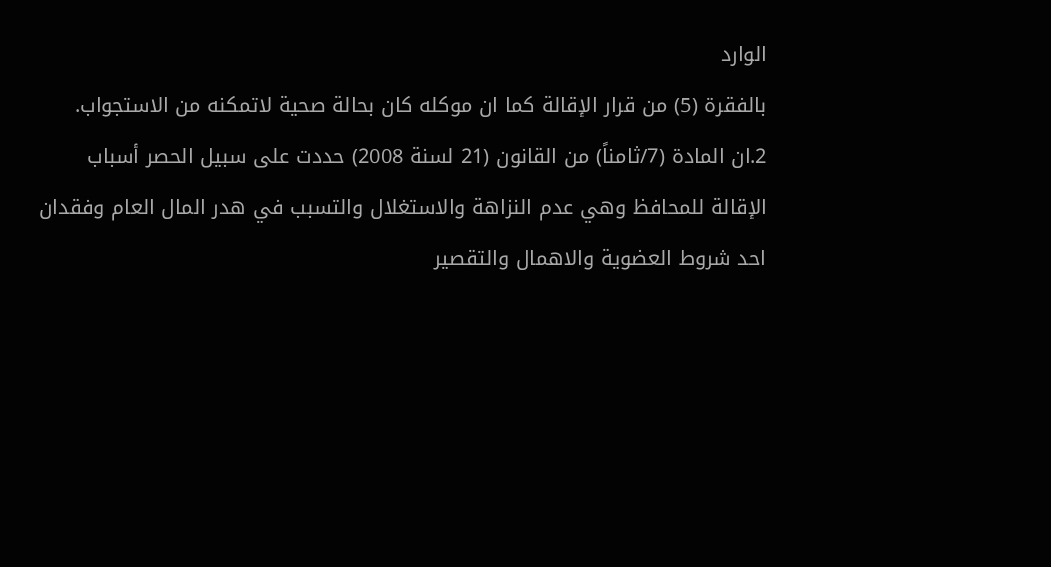الوارد
بالفقرة (5) من قرار الإقالة كما ان موكله كان بحالة صحية لاتمكنه من الاستجواب.
2.ان المادة (7/ثامناً) من القانون (21 لسنة 2008) حددت على سبيل الحصر أسباب
الإقالة للمحافظ وهي عدم النزاهة والاستغلال والتسبب في هدر المال العام وفقدان
احد شروط العضوية والاهمال والتقصير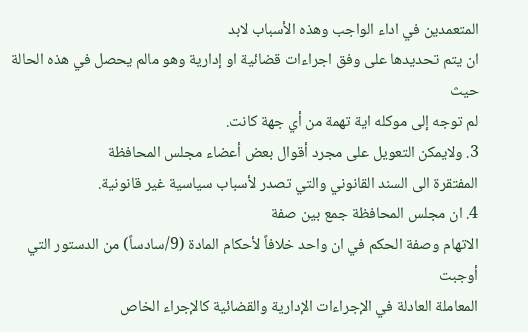المتعمدين في اداء الواجب وهذه الأسباب لابد
ان يتم تحديدها على وفق اجراءات قضائية او إدارية وهو مالم يحصل في هذه الحالة حيث
لم توجه إلى موكله اية تهمة من أي جهة كانت.
3. ولايمكن التعويل على مجرد أقوال بعض أعضاء مجلس المحافظة
المفتقرة الى السند القانوني والتي تصدر لأسباب سياسية غير قانونية.
4. ان مجلس المحافظة جمع بين صفة
الاتهام وصفة الحكم في ان واحد خلافاً لأحكام المادة (9/سادساً) من الدستور التي أوجبت
المعاملة العادلة في الإجراءات الإدارية والقضائية كالإجراء الخاص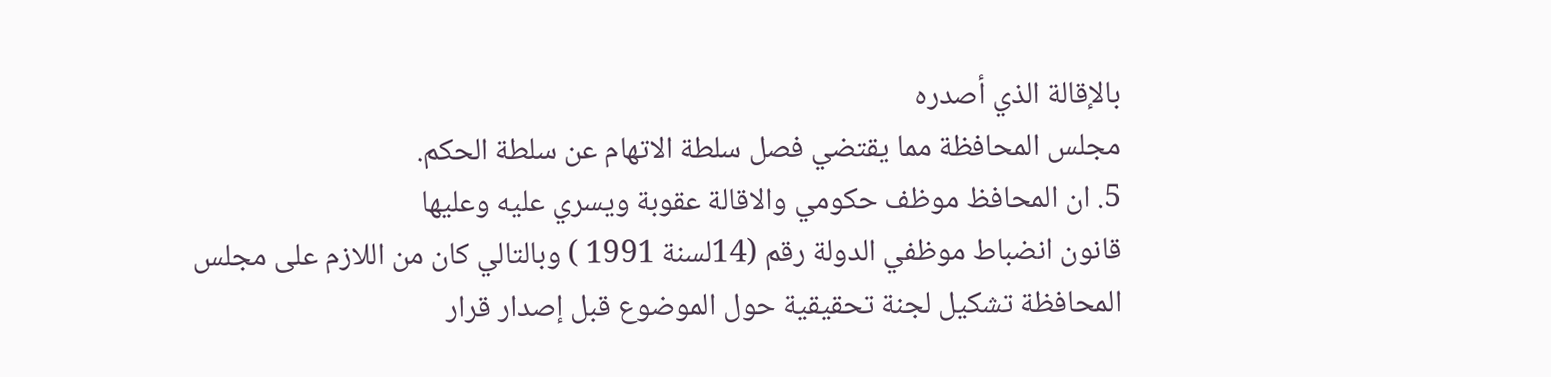بالإقالة الذي أصدره
مجلس المحافظة مما يقتضي فصل سلطة الاتهام عن سلطة الحكم.
5. ان المحافظ موظف حكومي والاقالة عقوبة ويسري عليه وعليها
قانون انضباط موظفي الدولة رقم (14لسنة 1991 ) وبالتالي كان من اللازم على مجلس
المحافظة تشكيل لجنة تحقيقية حول الموضوع قبل إصدار قرار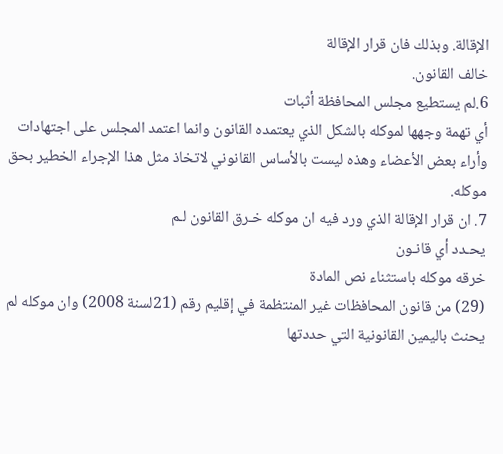الإقالة. وبذلك فان قرار الإقالة
خالف القانون.
6.لم يستطيع مجلس المحافظة أثبات
أي تهمة وجهها لموكله بالشكل الذي يعتمده القانون وانما اعتمد المجلس على اجتهادات
وأراء بعض الأعضاء وهذه ليست بالأساس القانوني لاتخاذ مثل هذا الإجراء الخطير بحق
موكله.
7. ان قرار الإقالة الذي ورد فيه ان موكله خـرق القانون لـم
يحـدد أي قانـون
خرقه موكله باستثناء نص المادة
(29) من قانون المحافظات غير المنتظمة في إقليم رقم (21لسنة 2008) وان موكله لم
يحنث باليمين القانونية التي حددتها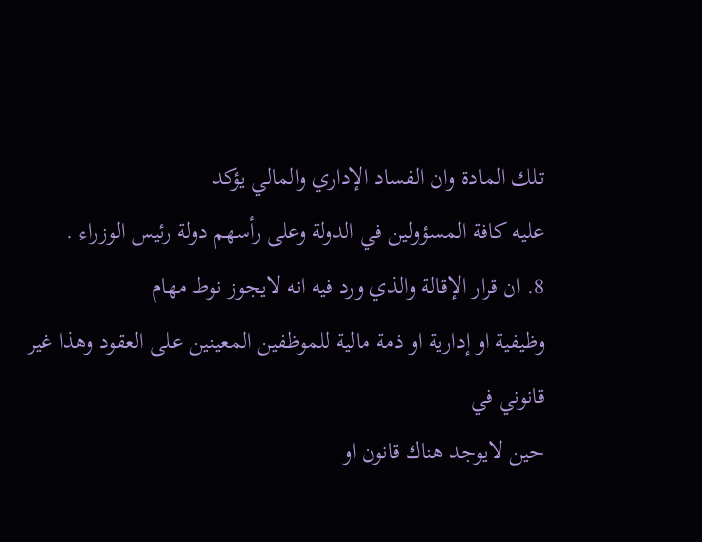تلك المادة وان الفساد الإداري والمالي يؤكد
عليه كافة المسؤولين في الدولة وعلى رأسهم دولة رئيس الوزراء .
8. ان قرار الإقالة والذي ورد فيه انه لايجوز نوط مهام
وظيفية او إدارية او ذمة مالية للموظفين المعينين على العقود وهذا غير قانوني في
حين لايوجد هناك قانون او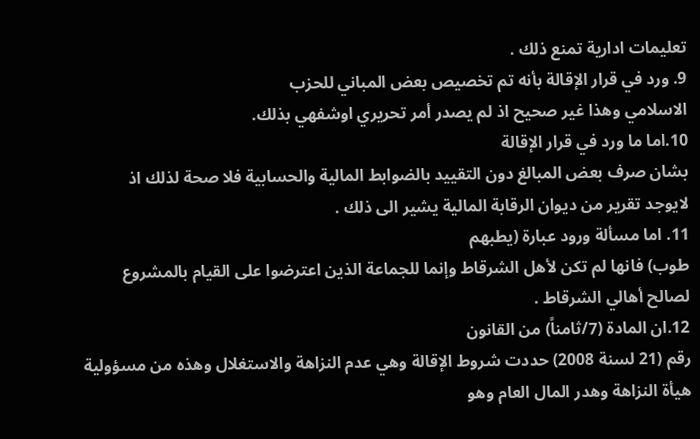تعليمات ادارية تمنع ذلك .
9. ورد في قرار الإقالة بأنه تم تخصيص بعض المباني للحزب
الاسلامي وهذا غير صحيح اذ لم يصدر أمر تحريري اوشفهي بذلك.
10.اما ما ورد في قرار الإقالة
بشان صرف بعض المبالغ دون التقييد بالضوابط المالية والحسابية فلا صحة لذلك اذ
لايوجد تقرير من ديوان الرقابة المالية يشير الى ذلك .
11. اما مسألة ورود عبارة (يطبهم
طوب) فانها لم تكن لأهل الشرقاط وإنما للجماعة الذين اعترضوا على القيام بالمشروع
لصالح أهالي الشرقاط .
12.ان المادة (7/ثامناً) من القانون
رقم (21 لسنة 2008) حددت شروط الإقالة وهي عدم النزاهة والاستغلال وهذه من مسؤولية
هيأة النزاهة وهدر المال العام وهو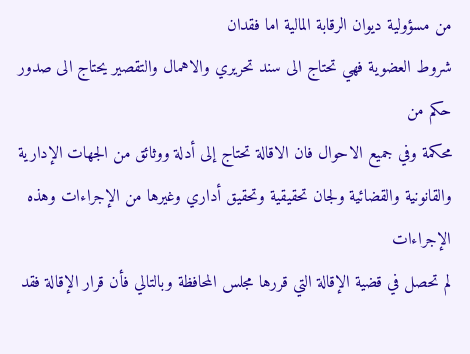من مسؤولية ديوان الرقابة المالية اما فقدان
شروط العضوية فهي تحتاج الى سند تحريري والاهمال والتقصير يحتاج الى صدور حكم من
محكمة وفي جميع الاحوال فان الاقالة تحتاج إلى أدلة ووثائق من الجهات الإدارية
والقانونية والقضائية ولجان تحقيقية وتحقيق أداري وغيرها من الإجراءات وهذه الإجراءات
لم تحصل في قضية الإقالة التي قررها مجلس المحافظة وبالتالي فأن قرار الإقالة فقد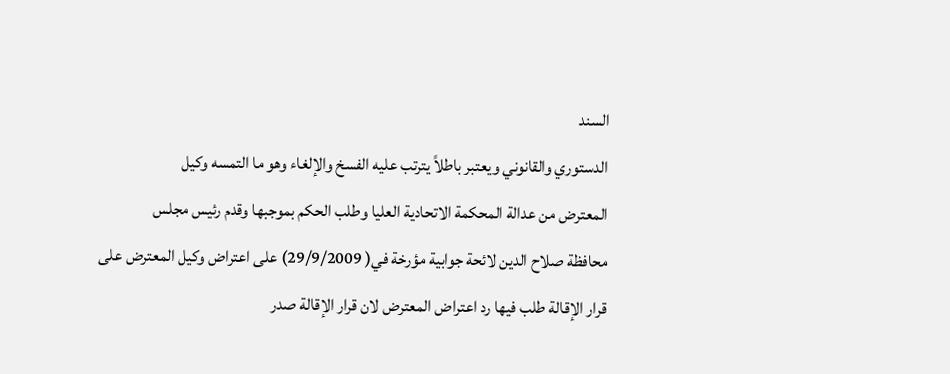السند
الدستوري والقانوني ويعتبر باطلاً يترتب عليه الفسخ والإلغاء وهو ما التمسه وكيل
المعترض من عدالة المحكمة الاتحادية العليا وطلب الحكم بموجبها وقدم رئيس مجلس
محافظة صلاح الدين لائحة جوابية مؤرخة في( 29/9/2009) على اعتراض وكيل المعترض على
قرار الإقالة طلب فيها رد اعتراض المعترض لان قرار الإقالة صدر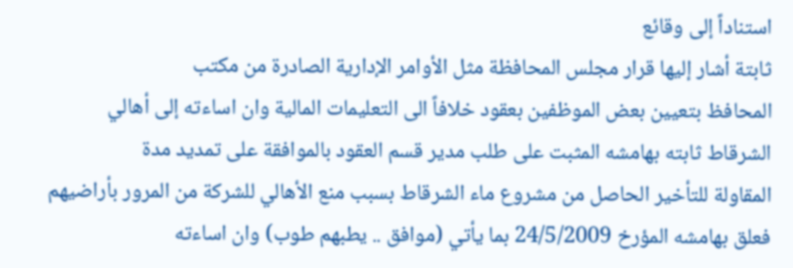استناداً إلى وقائع
ثابتة أشار إليها قرار مجلس المحافظة مثل الأوامر الإدارية الصادرة من مكتب
المحافظ بتعيين بعض الموظفين بعقود خلافاً الى التعليمات المالية وان اساءته إلى أهالي
الشرقاط ثابته بهامشه المثبت على طلب مدير قسم العقود بالموافقة على تمديد مدة
المقاولة للتأخير الحاصل من مشروع ماء الشرقاط بسبب منع الأهالي للشركة من المرور بأراضيهم
فعلق بهامشه المؤرخ 24/5/2009 بما يأتي (موافق .. يطبهم طوب) وان اساءته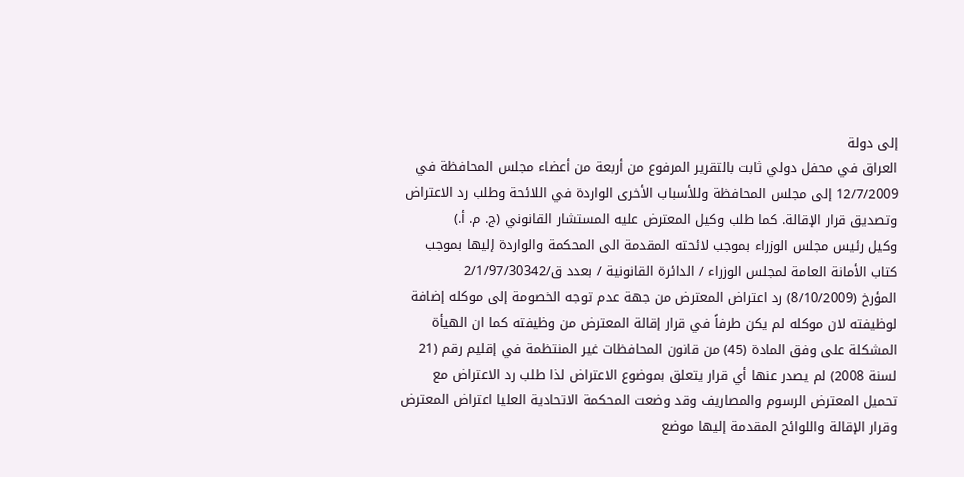إلى دولة
العراق في محفل دولي ثابت بالتقرير المرفوع من أربعة من أعضاء مجلس المحافظة في
12/7/2009 إلى مجلس المحافظة وللأسباب الأخرى الواردة في اللائحة وطلب رد الاعتراض
وتصديق قرار الإقالة. كما طلب وكيل المعترض عليه المستشار القانوني (ج. م. أ.)
وكيل رئيس مجلس الوزراء بموجب لائحته المقدمة الى المحكمة والواردة إليها بموجب
كتاب الأمانة العامة لمجلس الوزراء / الدائرة القانونية / بعدد ق/2/1/97/30342
المؤرخ (8/10/2009) رد اعتراض المعترض من جهة عدم توجه الخصومة إلى موكله إضافة
لوظيفته لان موكله لم يكن طرفاً في قرار إقالة المعترض من وظيفته كما ان الهيأة
المشكلة على وفق المادة (45) من قانون المحافظات غير المنتظمة في إقليم رقم (21
لسنة 2008) لم يصدر عنها أي قرار يتعلق بموضوع الاعتراض لذا طلب رد الاعتراض مع
تحميل المعترض الرسوم والمصاريف وقد وضعت المحكمة الاتحادية العليا اعتراض المعترض
وقرار الإقالة واللوائح المقدمة إليها موضع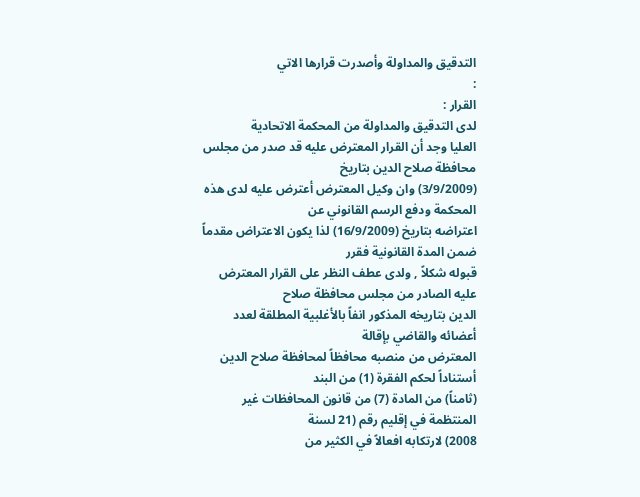التدقيق والمداولة وأصدرت قرارها الاتي
:
القرار :
لدى التدقيق والمداولة من المحكمة الاتحادية
العليا وجد أن القرار المعترض عليه قد صدر من مجلس محافظة صلاح الدين بتاريخ
(3/9/2009) وان وكيل المعترض أعترض عليه لدى هذه المحكمة ودفع الرسم القانوني عن
اعتراضه بتاريخ (16/9/2009) لذا يكون الاعتراض مقدماً ضمن المدة القانونية فقرر
قبوله شكلاً , ولدى عطف النظر على القرار المعترض عليه الصادر من مجلس محافظة صلاح
الدين بتاريخه المذكور انفاً بالأغلبية المطلقة لعدد أعضائه والقاضي بإقالة
المعترض من منصبه محافظاً لمحافظة صلاح الدين أستناداً لحكم الفقرة (1) من البند
(ثامناً) من المادة (7) من قانون المحافظات غير المنتظمة في إقليم رقم (21 لسنة
2008) لارتكابه افعالاً في الكثير من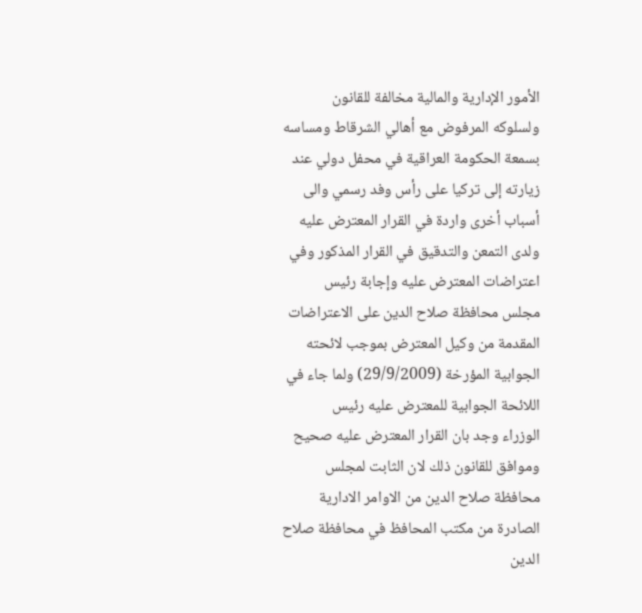الأمور الإدارية والمالية مخالفة للقانون
ولسلوكه المرفوض مع أهالي الشرقاط ومساسه بسمعة الحكومة العراقية في محفل دولي عند
زيارته إلى تركيا على رأس وفد رسمي والى أسباب أخرى واردة في القرار المعترض عليه
ولدى التمعن والتدقيق في القرار المذكور وفي اعتراضات المعترض عليه وإجابة رئيس
مجلس محافظة صلاح الدين على الاعتراضات المقدمة من وكيل المعترض بموجب لائحته
الجوابية المؤرخة (29/9/2009) ولما جاء في اللائحة الجوابية للمعترض عليه رئيس
الوزراء وجد بان القرار المعترض عليه صحيح وموافق للقانون ذلك لان الثابت لمجلس
محافظة صلاح الدين من الاوامر الادارية الصادرة من مكتب المحافظ في محافظة صلاح
الدين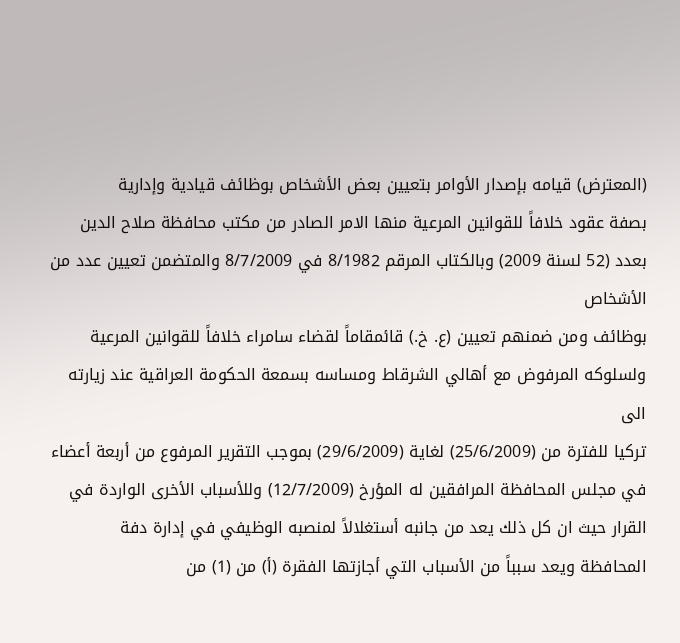(المعترض) قيامه بإصدار الأوامر بتعيين بعض الأشخاص بوظائف قيادية وإدارية
بصفة عقود خلافاً للقوانين المرعية منها الامر الصادر من مكتب محافظة صلاح الدين
بعدد (52 لسنة 2009) وبالكتاب المرقم 8/1982 في 8/7/2009 والمتضمن تعيين عدد من الأشخاص
بوظائف ومن ضمنهم تعيين (ع. خ.) قائمقاماً لقضاء سامراء خلافاً للقوانين المرعية
ولسلوكه المرفوض مع أهالي الشرقاط ومساسه بسمعة الحكومة العراقية عند زيارته الى
تركيا للفترة من (25/6/2009) لغاية (29/6/2009) بموجب التقرير المرفوع من أربعة أعضاء
في مجلس المحافظة المرافقين له المؤرخ (12/7/2009) وللأسباب الأخرى الواردة في
القرار حيث ان كل ذلك يعد من جانبه أستغلالاً لمنصبه الوظيفي في إدارة دفة
المحافظة ويعد سبباً من الأسباب التي أجازتها الفقرة (أ) من (1) من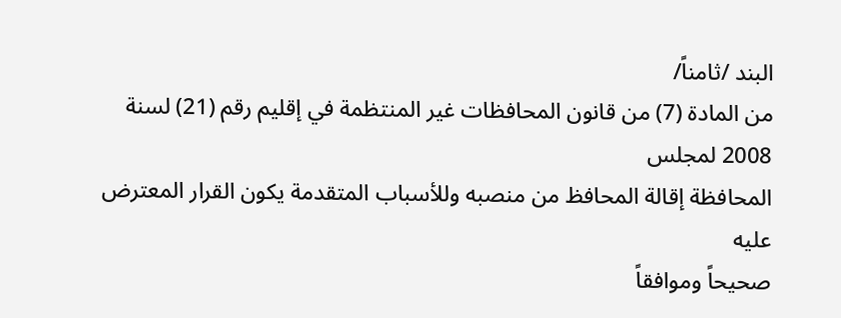البند /ثامناً/
من المادة (7) من قانون المحافظات غير المنتظمة في إقليم رقم (21) لسنة 2008 لمجلس
المحافظة إقالة المحافظ من منصبه وللأسباب المتقدمة يكون القرار المعترض عليه
صحيحاً وموافقاً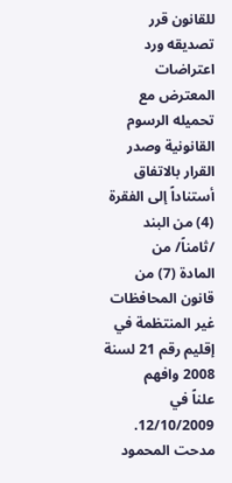للقانون قرر تصديقه ورد اعتراضات المعترض مع تحميله الرسوم
القانونية وصدر القرار بالاتفاق أستناداً إلى الفقرة (4) من البند /ثامناً/ من
المادة (7) من قانون المحافظات غير المنتظمة في إقليم رقم 21 لسنة 2008 وافهم
علناً في 12/10/2009.
مدحت المحمود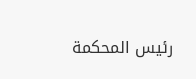رئيس المحكمة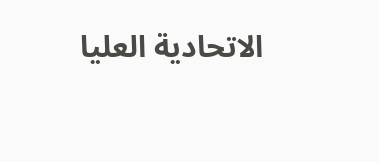الاتحادية العليا